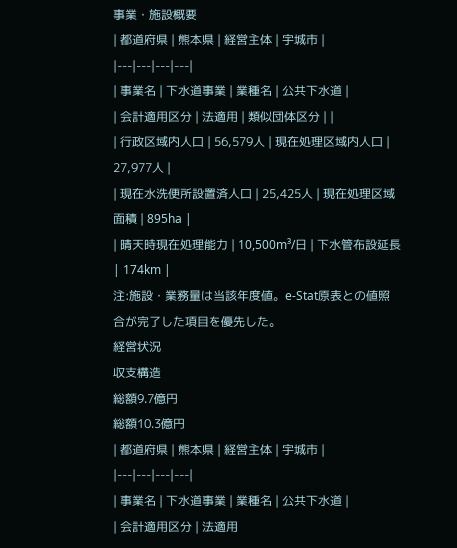事業・施設概要
| 都道府県 | 熊本県 | 経営主体 | 宇城市 |
|---|---|---|---|
| 事業名 | 下水道事業 | 業種名 | 公共下水道 |
| 会計適用区分 | 法適用 | 類似団体区分 | |
| 行政区域内人口 | 56,579人 | 現在処理区域内人口 | 27,977人 |
| 現在水洗便所設置済人口 | 25,425人 | 現在処理区域面積 | 895ha |
| 晴天時現在処理能力 | 10,500m³/日 | 下水管布設延長 | 174km |
注:施設・業務量は当該年度値。e-Stat原表との値照合が完了した項目を優先した。
経営状況
収支構造
総額9.7億円
総額10.3億円
| 都道府県 | 熊本県 | 経営主体 | 宇城市 |
|---|---|---|---|
| 事業名 | 下水道事業 | 業種名 | 公共下水道 |
| 会計適用区分 | 法適用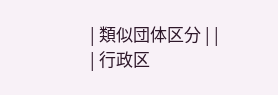| 類似団体区分 | |
| 行政区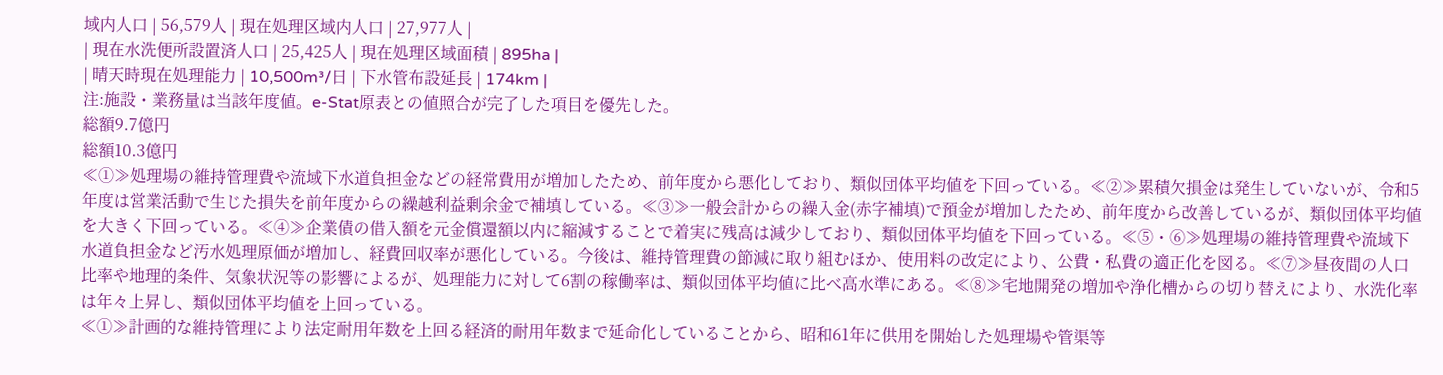域内人口 | 56,579人 | 現在処理区域内人口 | 27,977人 |
| 現在水洗便所設置済人口 | 25,425人 | 現在処理区域面積 | 895ha |
| 晴天時現在処理能力 | 10,500m³/日 | 下水管布設延長 | 174km |
注:施設・業務量は当該年度値。e-Stat原表との値照合が完了した項目を優先した。
総額9.7億円
総額10.3億円
≪①≫処理場の維持管理費や流域下水道負担金などの経常費用が増加したため、前年度から悪化しており、類似団体平均値を下回っている。≪②≫累積欠損金は発生していないが、令和5年度は営業活動で生じた損失を前年度からの繰越利益剰余金で補填している。≪③≫一般会計からの繰入金(赤字補填)で預金が増加したため、前年度から改善しているが、類似団体平均値を大きく下回っている。≪④≫企業債の借入額を元金償還額以内に縮減することで着実に残高は減少しており、類似団体平均値を下回っている。≪⑤・⑥≫処理場の維持管理費や流域下水道負担金など汚水処理原価が増加し、経費回収率が悪化している。今後は、維持管理費の節減に取り組むほか、使用料の改定により、公費・私費の適正化を図る。≪⑦≫昼夜間の人口比率や地理的条件、気象状況等の影響によるが、処理能力に対して6割の稼働率は、類似団体平均値に比べ高水準にある。≪⑧≫宅地開発の増加や浄化槽からの切り替えにより、水洗化率は年々上昇し、類似団体平均値を上回っている。
≪①≫計画的な維持管理により法定耐用年数を上回る経済的耐用年数まで延命化していることから、昭和61年に供用を開始した処理場や管渠等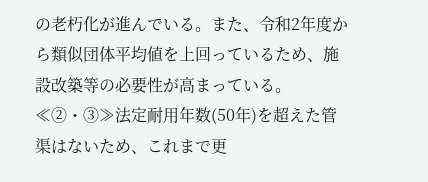の老朽化が進んでいる。また、令和2年度から類似団体平均値を上回っているため、施設改築等の必要性が高まっている。≪②・③≫法定耐用年数(50年)を超えた管渠はないため、これまで更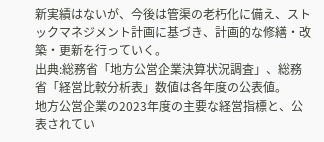新実績はないが、今後は管渠の老朽化に備え、ストックマネジメント計画に基づき、計画的な修繕・改築・更新を行っていく。
出典:総務省「地方公営企業決算状況調査」、総務省「経営比較分析表」数値は各年度の公表値。
地方公営企業の2023年度の主要な経営指標と、公表されてい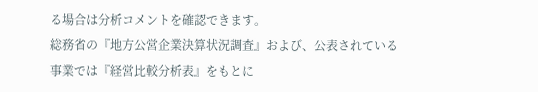る場合は分析コメントを確認できます。
総務省の『地方公営企業決算状況調査』および、公表されている事業では『経営比較分析表』をもとに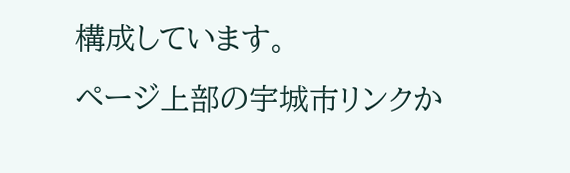構成しています。
ページ上部の宇城市リンクか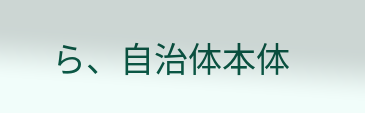ら、自治体本体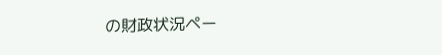の財政状況ペー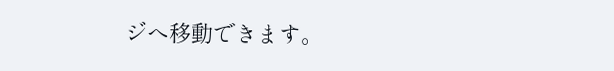ジへ移動できます。